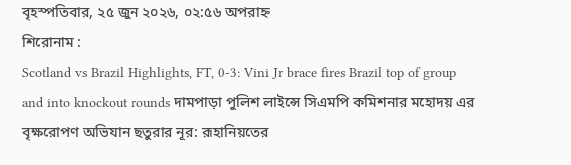বৃহস্পতিবার, ২৫ জুন ২০২৬, ০২:৫৬ অপরাহ্ন
শিরোনাম :
Scotland vs Brazil Highlights, FT, 0-3: Vini Jr brace fires Brazil top of group and into knockout rounds দামপাড়া পুলিশ লাইন্সে সিএমপি কমিশনার মহোদয় এর বৃক্ষরোপণ অভিযান ছতুরার নূর: রূহানিয়তের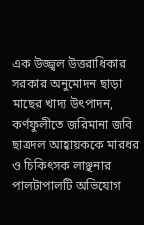এক উজ্জ্বল উত্তরাধিকার সরকার অনুমোদন ছাড়া মাছের খাদ্য উৎপাদন, কর্ণফুলীতে জরিমানা জবি ছাত্রদল আহ্বায়ককে মারধর ও চিকিৎসক লাঞ্ছনার পালটাপালটি অভিযোগ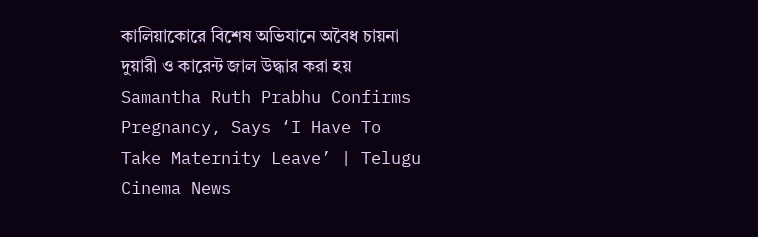কালিয়াকোরে বিশেষ অভিযানে অবৈধ চায়না দুয়ারী ও কারেন্ট জাল উদ্ধার করা হয় Samantha Ruth Prabhu Confirms Pregnancy, Says ‘I Have To Take Maternity Leave’ | Telugu Cinema News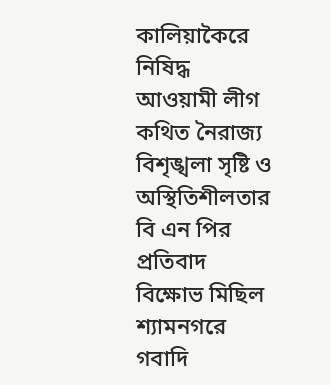কালিয়াকৈরে নিষিদ্ধ আওয়ামী লীগ কথিত নৈরাজ্য বিশৃঙ্খলা সৃষ্টি ও অস্থিতিশীলতার বি এন পির প্রতিবাদ বিক্ষোভ মিছিল শ্যামনগরে গবাদি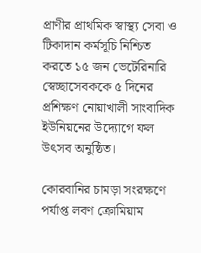প্রাণীর প্রাথমিক স্বাস্থ্য সেবা ও টিকাদান কর্মসূচি নিশ্চিত করতে ১৫ জন ভেটেরিনারি স্বেচ্ছাসেবককে ৫ দিনের প্রশিক্ষণ নোয়াখালী সাংবাদিক ইউনিয়নের উদ্যোগে ফল উৎসব অনুষ্ঠিত।

কোরবানির চামড়া সংরক্ষণে পর্যাপ্ত লবণ ক্রোমিয়াম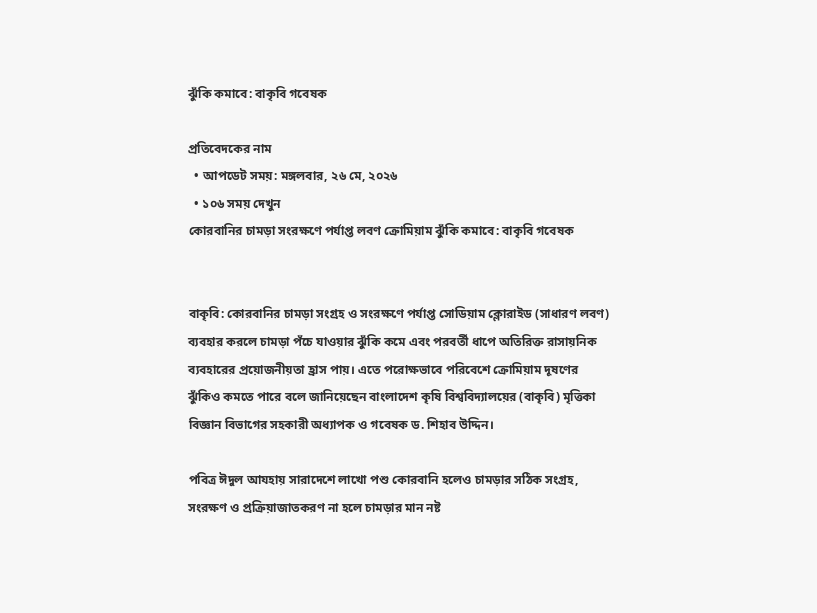ঝুঁকি কমাবে: বাকৃবি গবেষক

প্রতিবেদকের নাম
  • আপডেট সময়: মঙ্গলবার, ২৬ মে, ২০২৬
  • ১০৬ সময় দেখুন
কোরবানির চামড়া সংরক্ষণে পর্যাপ্ত লবণ ক্রোমিয়াম ঝুঁকি কমাবে: বাকৃবি গবেষক


বাকৃবি: কোরবানির চামড়া সংগ্রহ ও সংরক্ষণে পর্যাপ্ত সোডিয়াম ক্লোরাইড (সাধারণ লবণ) ব্যবহার করলে চামড়া পঁচে যাওয়ার ঝুঁকি কমে এবং পরবর্তী ধাপে অতিরিক্ত রাসায়নিক ব্যবহারের প্রয়োজনীয়তা হ্রাস পায়। এতে পরোক্ষভাবে পরিবেশে ক্রোমিয়াম দূষণের ঝুঁকিও কমতে পারে বলে জানিয়েছেন বাংলাদেশ কৃষি বিশ্ববিদ্যালয়ের (বাকৃবি) মৃত্তিকা বিজ্ঞান বিভাগের সহকারী অধ্যাপক ও গবেষক ড. শিহাব উদ্দিন।

পবিত্র ঈদুল আযহায় সারাদেশে লাখো পশু কোরবানি হলেও চামড়ার সঠিক সংগ্রহ, সংরক্ষণ ও প্রক্রিয়াজাতকরণ না হলে চামড়ার মান নষ্ট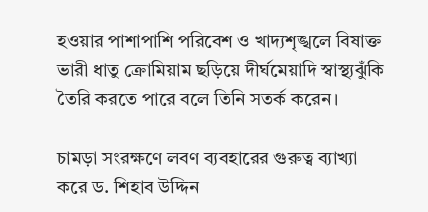হওয়ার পাশাপাশি পরিবেশ ও খাদ্যশৃঙ্খলে বিষাক্ত ভারী ধাতু ক্রোমিয়াম ছড়িয়ে দীর্ঘমেয়াদি স্বাস্থ্যঝুঁকি তৈরি করতে পারে বলে তিনি সতর্ক করেন।

চামড়া সংরক্ষণে লবণ ব্যবহারের গুরুত্ব ব্যাখ্যা করে ড. শিহাব উদ্দিন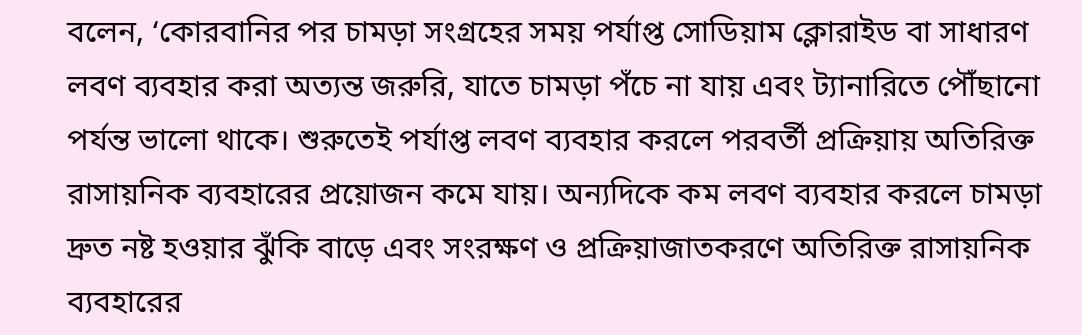বলেন, ‘কোরবানির পর চামড়া সংগ্রহের সময় পর্যাপ্ত সোডিয়াম ক্লোরাইড বা সাধারণ লবণ ব্যবহার করা অত্যন্ত জরুরি, যাতে চামড়া পঁচে না যায় এবং ট্যানারিতে পৌঁছানো পর্যন্ত ভালো থাকে। শুরুতেই পর্যাপ্ত লবণ ব্যবহার করলে পরবর্তী প্রক্রিয়ায় অতিরিক্ত রাসায়নিক ব্যবহারের প্রয়োজন কমে যায়। অন্যদিকে কম লবণ ব্যবহার করলে চামড়া দ্রুত নষ্ট হওয়ার ঝুঁকি বাড়ে এবং সংরক্ষণ ও প্রক্রিয়াজাতকরণে অতিরিক্ত রাসায়নিক ব্যবহারের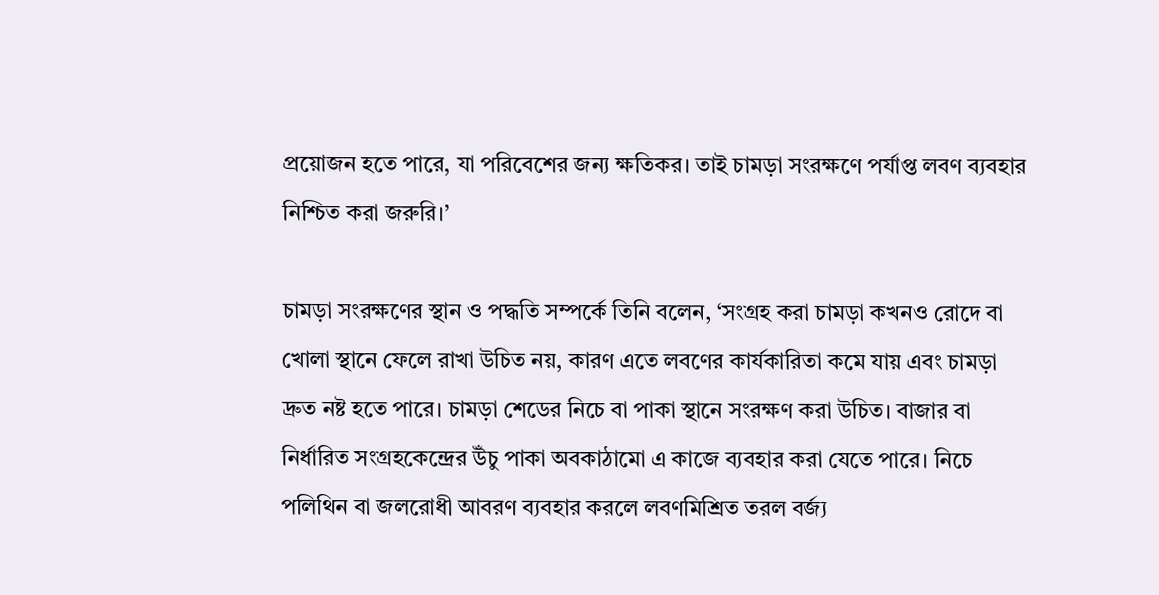প্রয়োজন হতে পারে, যা পরিবেশের জন্য ক্ষতিকর। তাই চামড়া সংরক্ষণে পর্যাপ্ত লবণ ব্যবহার নিশ্চিত করা জরুরি।’

চামড়া সংরক্ষণের স্থান ও পদ্ধতি সম্পর্কে তিনি বলেন, ‘সংগ্রহ করা চামড়া কখনও রোদে বা খোলা স্থানে ফেলে রাখা উচিত নয়, কারণ এতে লবণের কার্যকারিতা কমে যায় এবং চামড়া দ্রুত নষ্ট হতে পারে। চামড়া শেডের নিচে বা পাকা স্থানে সংরক্ষণ করা উচিত। বাজার বা নির্ধারিত সংগ্রহকেন্দ্রের উঁচু পাকা অবকাঠামো এ কাজে ব্যবহার করা যেতে পারে। নিচে পলিথিন বা জলরোধী আবরণ ব্যবহার করলে লবণমিশ্রিত তরল বর্জ্য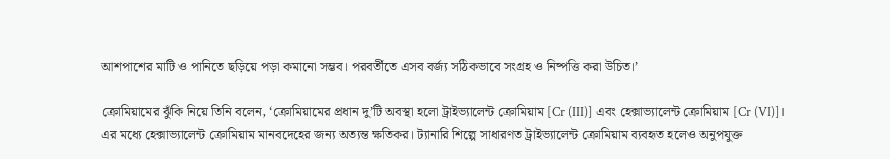আশপাশের মাটি ও পানিতে ছড়িয়ে পড়া কমানো সম্ভব। পরবর্তীতে এসব বর্জ্য সঠিকভাবে সংগ্রহ ও নিষ্পত্তি করা উচিত।’

ক্রোমিয়ামের ঝুঁকি নিয়ে তিনি বলেন, ‘ক্রোমিয়ামের প্রধান দু’টি অবস্থা হলো ট্রাইভ্যালেন্ট ক্রোমিয়াম [Cr (III)] এবং হেক্সাভ্যালেন্ট ক্রোমিয়াম [Cr (VI)]। এর মধ্যে হেক্সাভ্যালেন্ট ক্রোমিয়াম মানবদেহের জন্য অত্যন্ত ক্ষতিকর। ট্যানারি শিল্পে সাধারণত ট্রাইভ্যালেন্ট ক্রোমিয়াম ব্যবহৃত হলেও অনুপযুক্ত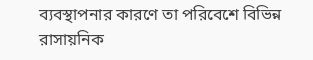ব্যবস্থাপনার কারণে তা পরিবেশে বিভিন্ন রাসায়নিক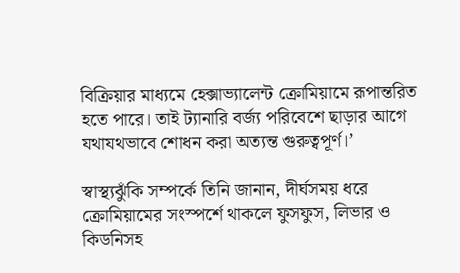বিক্রিয়ার মাধ্যমে হেক্সাভ্যালেন্ট ক্রোমিয়ামে রূপান্তরিত হতে পারে। তাই ট্যানারি বর্জ্য পরিবেশে ছাড়ার আগে যথাযথভাবে শোধন করা অত্যন্ত গুরুত্বপূর্ণ।’

স্বাস্থ্যঝুঁকি সম্পর্কে তিনি জানান, দীর্ঘসময় ধরে ক্রোমিয়ামের সংস্পর্শে থাকলে ফুসফুস, লিভার ও কিডনিসহ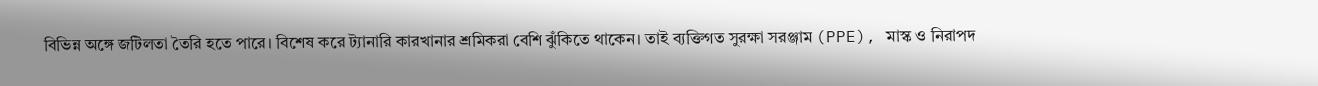বিভিন্ন অঙ্গে জটিলতা তৈরি হতে পারে। বিশেষ করে ট্যানারি কারখানার শ্রমিকরা বেশি ঝুঁকিতে থাকেন। তাই ব্যক্তিগত সুরক্ষা সরঞ্জাম (PPE), মাস্ক ও নিরাপদ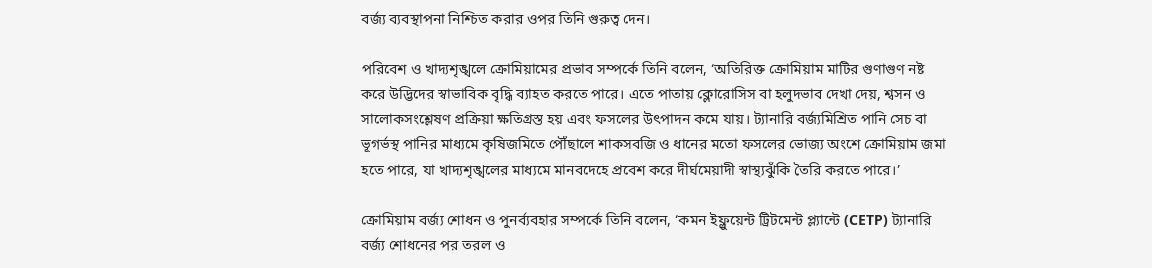বর্জ্য ব্যবস্থাপনা নিশ্চিত করার ওপর তিনি গুরুত্ব দেন।

পরিবেশ ও খাদ্যশৃঙ্খলে ক্রোমিয়ামের প্রভাব সম্পর্কে তিনি বলেন, ‘অতিরিক্ত ক্রোমিয়াম মাটির গুণাগুণ নষ্ট করে উদ্ভিদের স্বাভাবিক বৃদ্ধি ব্যাহত করতে পারে। এতে পাতায় ক্লোরোসিস বা হলুদভাব দেখা দেয়, শ্বসন ও সালোকসংশ্লেষণ প্রক্রিয়া ক্ষতিগ্রস্ত হয় এবং ফসলের উৎপাদন কমে যায়। ট্যানারি বর্জ্যমিশ্রিত পানি সেচ বা ভূগর্ভস্থ পানির মাধ্যমে কৃষিজমিতে পৌঁছালে শাকসবজি ও ধানের মতো ফসলের ভোজ্য অংশে ক্রোমিয়াম জমা হতে পারে, যা খাদ্যশৃঙ্খলের মাধ্যমে মানবদেহে প্রবেশ করে দীর্ঘমেয়াদী স্বাস্থ্যঝুঁকি তৈরি করতে পারে।’

ক্রোমিয়াম বর্জ্য শোধন ও পুনর্ব্যবহার সম্পর্কে তিনি বলেন, ‘কমন ইফ্লুয়েন্ট ট্রিটমেন্ট প্ল্যান্টে (CETP) ট্যানারি বর্জ্য শোধনের পর তরল ও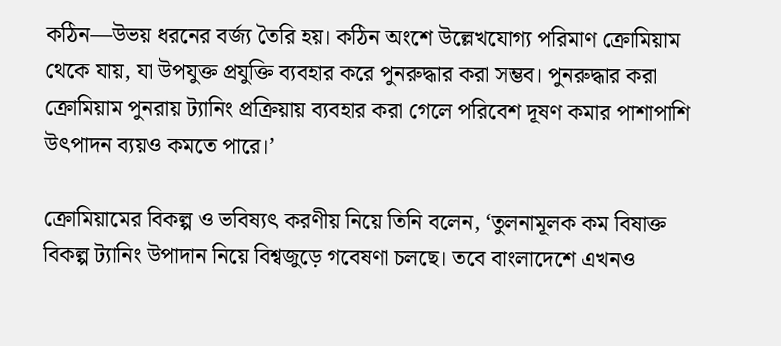কঠিন—উভয় ধরনের বর্জ্য তৈরি হয়। কঠিন অংশে উল্লেখযোগ্য পরিমাণ ক্রোমিয়াম থেকে যায়, যা উপযুক্ত প্রযুক্তি ব্যবহার করে পুনরুদ্ধার করা সম্ভব। পুনরুদ্ধার করা ক্রোমিয়াম পুনরায় ট্যানিং প্রক্রিয়ায় ব্যবহার করা গেলে পরিবেশ দূষণ কমার পাশাপাশি উৎপাদন ব্যয়ও কমতে পারে।’

ক্রোমিয়ামের বিকল্প ও ভবিষ্যৎ করণীয় নিয়ে তিনি বলেন, ‘তুলনামূলক কম বিষাক্ত বিকল্প ট্যানিং উপাদান নিয়ে বিশ্বজুড়ে গবেষণা চলছে। তবে বাংলাদেশে এখনও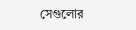সেগুলোর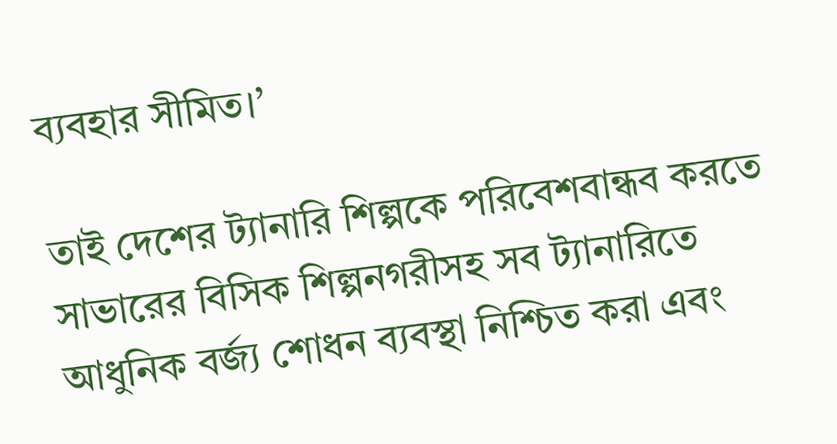ব্যবহার সীমিত।’

তাই দেশের ট্যানারি শিল্পকে পরিবেশবান্ধব করতে সাভারের বিসিক শিল্পনগরীসহ সব ট্যানারিতে আধুনিক বর্জ্য শোধন ব্যবস্থা নিশ্চিত করা এবং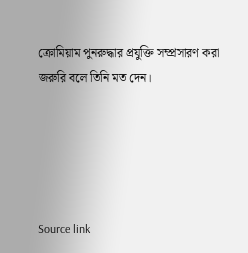ক্রোমিয়াম পুনরুদ্ধার প্রযুক্তি সম্প্রসারণ করা জরুরি বলে তিনি মত দেন।





Source link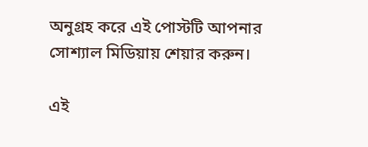অনুগ্রহ করে এই পোস্টটি আপনার সোশ্যাল মিডিয়ায় শেয়ার করুন।

এই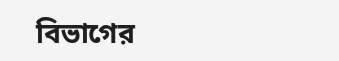বিভাগের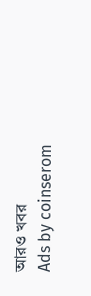আরও খবর
Ads by coinserom